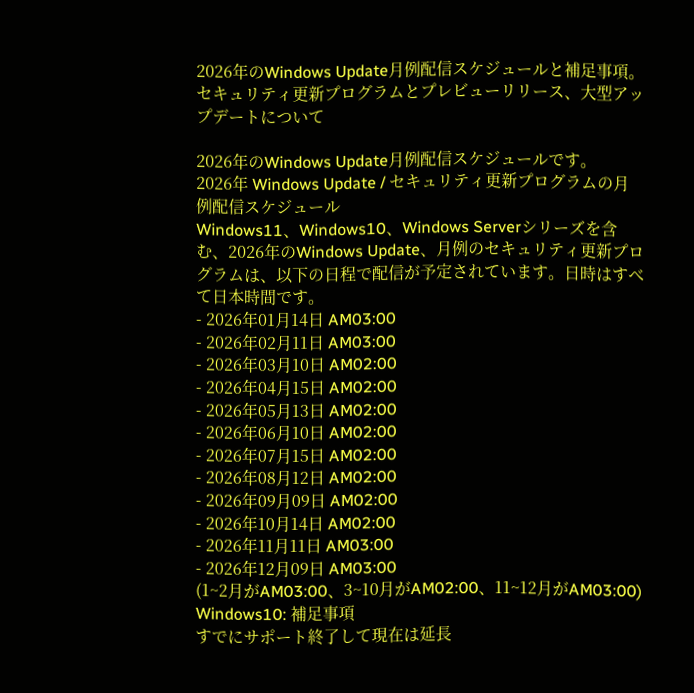2026年のWindows Update月例配信スケジュールと補足事項。セキュリティ更新プログラムとプレビューリリース、大型アップデートについて

2026年のWindows Update月例配信スケジュールです。
2026年 Windows Update / セキュリティ更新プログラムの月例配信スケジュール
Windows11、Windows10、Windows Serverシリーズを含む、2026年のWindows Update、月例のセキュリティ更新プログラムは、以下の日程で配信が予定されています。日時はすべて日本時間です。
- 2026年01月14日 AM03:00
- 2026年02月11日 AM03:00
- 2026年03月10日 AM02:00
- 2026年04月15日 AM02:00
- 2026年05月13日 AM02:00
- 2026年06月10日 AM02:00
- 2026年07月15日 AM02:00
- 2026年08月12日 AM02:00
- 2026年09月09日 AM02:00
- 2026年10月14日 AM02:00
- 2026年11月11日 AM03:00
- 2026年12月09日 AM03:00
(1~2月がAM03:00、3~10月がAM02:00、11~12月がAM03:00)
Windows10: 補足事項
すでにサポート終了して現在は延長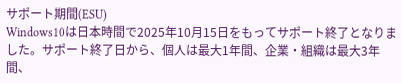サポート期間(ESU)
Windows10は日本時間で2025年10月15日をもってサポート終了となりました。サポート終了日から、個人は最大1年間、企業・組織は最大3年間、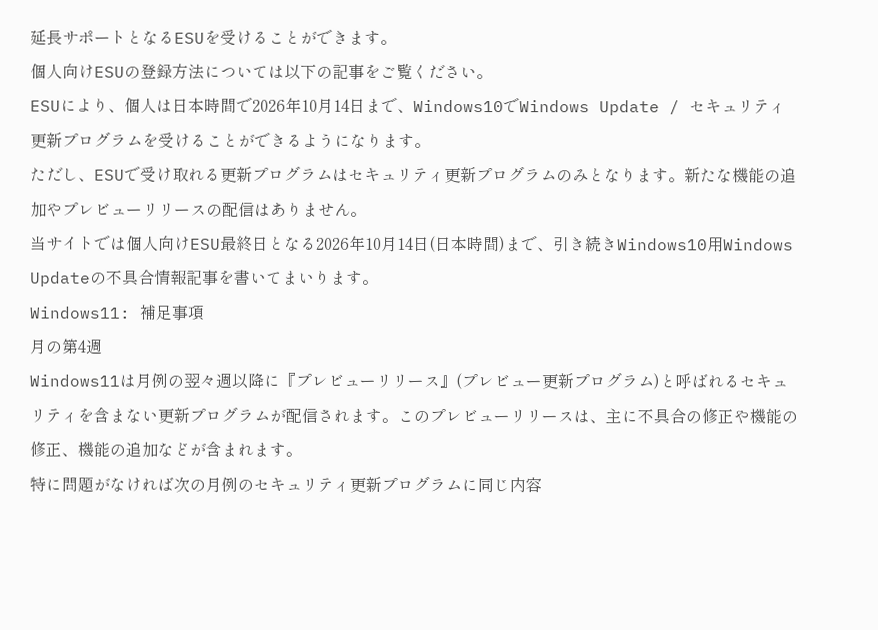延長サポートとなるESUを受けることができます。
個人向けESUの登録方法については以下の記事をご覧ください。
ESUにより、個人は日本時間で2026年10月14日まで、Windows10でWindows Update / セキュリティ更新プログラムを受けることができるようになります。
ただし、ESUで受け取れる更新プログラムはセキュリティ更新プログラムのみとなります。新たな機能の追加やプレビューリリースの配信はありません。
当サイトでは個人向けESU最終日となる2026年10月14日(日本時間)まで、引き続きWindows10用Windows Updateの不具合情報記事を書いてまいります。
Windows11: 補足事項
月の第4週
Windows11は月例の翌々週以降に『プレビューリリース』(プレビュー更新プログラム)と呼ばれるセキュリティを含まない更新プログラムが配信されます。このプレビューリリースは、主に不具合の修正や機能の修正、機能の追加などが含まれます。
特に問題がなければ次の月例のセキュリティ更新プログラムに同じ内容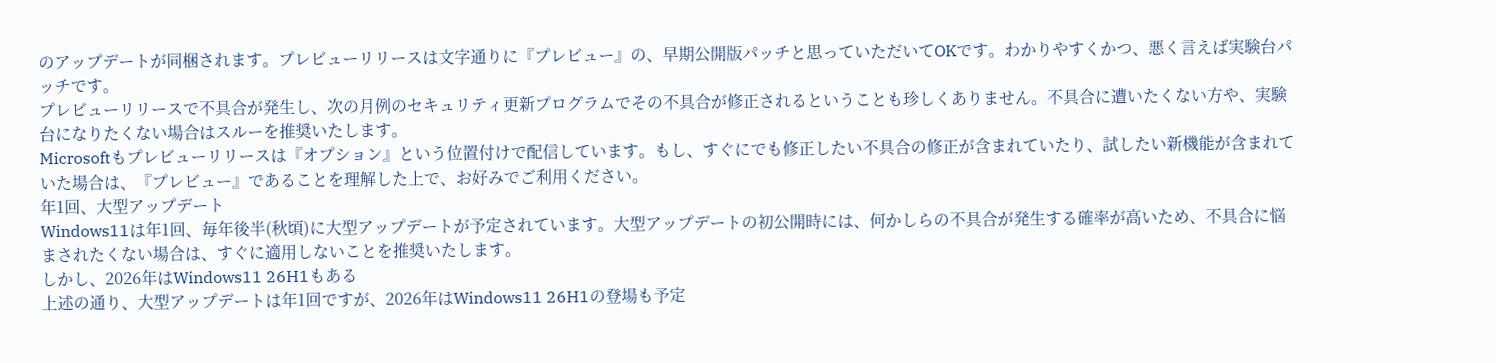のアップデートが同梱されます。プレビューリリースは文字通りに『プレビュー』の、早期公開版パッチと思っていただいてOKです。わかりやすくかつ、悪く言えば実験台パッチです。
プレビューリリースで不具合が発生し、次の月例のセキュリティ更新プログラムでその不具合が修正されるということも珍しくありません。不具合に遭いたくない方や、実験台になりたくない場合はスルーを推奨いたします。
Microsoftもプレビューリリースは『オプション』という位置付けで配信しています。もし、すぐにでも修正したい不具合の修正が含まれていたり、試したい新機能が含まれていた場合は、『プレビュー』であることを理解した上で、お好みでご利用ください。
年1回、大型アップデート
Windows11は年1回、毎年後半(秋頃)に大型アップデートが予定されています。大型アップデートの初公開時には、何かしらの不具合が発生する確率が高いため、不具合に悩まされたくない場合は、すぐに適用しないことを推奨いたします。
しかし、2026年はWindows11 26H1もある
上述の通り、大型アップデートは年1回ですが、2026年はWindows11 26H1の登場も予定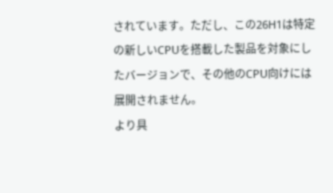されています。ただし、この26H1は特定の新しいCPUを搭載した製品を対象にしたバージョンで、その他のCPU向けには展開されません。
より具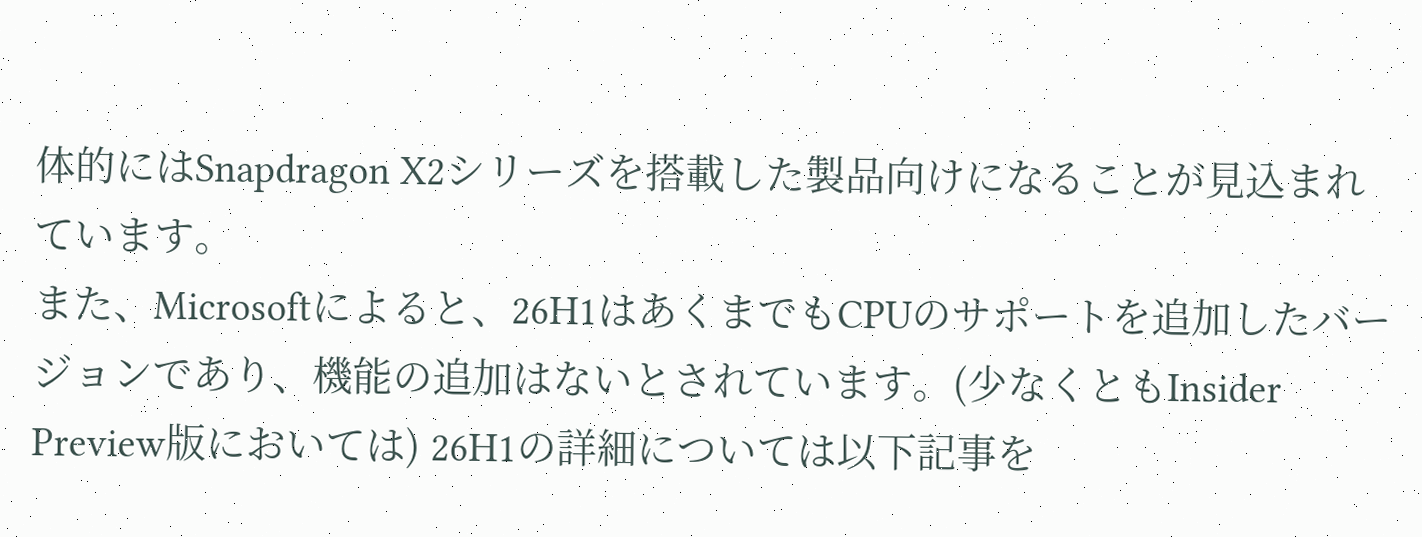体的にはSnapdragon X2シリーズを搭載した製品向けになることが見込まれています。
また、Microsoftによると、26H1はあくまでもCPUのサポートを追加したバージョンであり、機能の追加はないとされています。(少なくともInsider Preview版においては) 26H1の詳細については以下記事を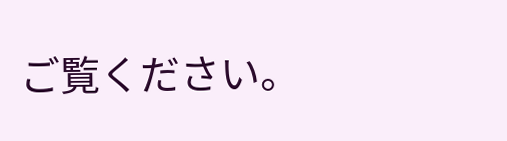ご覧ください。